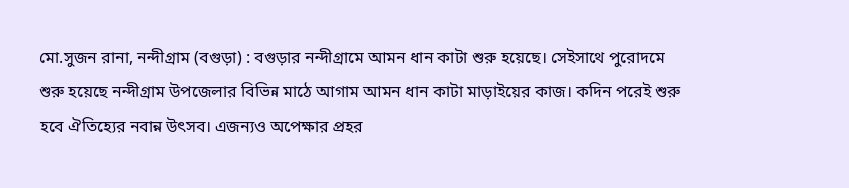মো.সুজন রানা, নন্দীগ্রাম (বগুড়া) : বগুড়ার নন্দীগ্রামে আমন ধান কাটা শুরু হয়েছে। সেইসাথে পুরোদমে শুরু হয়েছে নন্দীগ্রাম উপজেলার বিভিন্ন মাঠে আগাম আমন ধান কাটা মাড়াইয়ের কাজ। কদিন পরেই শুরু হবে ঐতিহ্যের নবান্ন উৎসব। এজন্যও অপেক্ষার প্রহর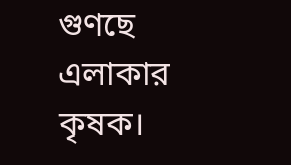গুণছে এলাকার কৃষক।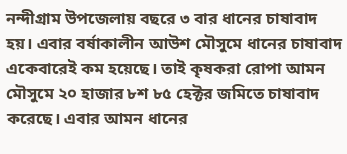নন্দীগ্রাম উপজেলায় বছরে ৩ বার ধানের চাষাবাদ হয়। এবার বর্ষাকালীন আউশ মৌসুমে ধানের চাষাবাদ একেবারেই কম হয়েছে। তাই কৃষকরা রোপা আমন মৌসুমে ২০ হাজার ৮শ ৮৫ হেক্টর জমিতে চাষাবাদ করেছে। এবার আমন ধানের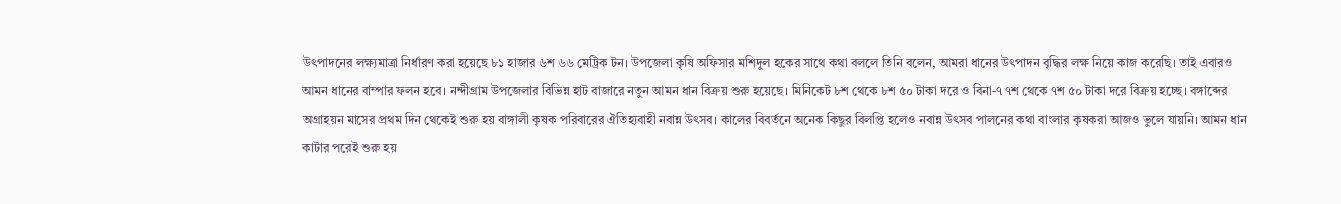উৎপাদনের লক্ষ্যমাত্রা নির্ধারণ করা হয়েছে ৮১ হাজার ৬শ ৬৬ মেট্রিক টন। উপজেলা কৃষি অফিসার মশিদুল হকের সাথে কথা বললে তিনি বলেন, আমরা ধানের উৎপাদন বৃদ্ধির লক্ষ নিয়ে কাজ করেছি। তাই এবারও আমন ধানের বাম্পার ফলন হবে। নন্দীগ্রাম উপজেলার বিভিন্ন হাট বাজারে নতুন আমন ধান বিক্রয় শুরু হয়েছে। মিনিকেট ৮শ থেকে ৮শ ৫০ টাকা দরে ও বিনা-৭ ৭শ থেকে ৭শ ৫০ টাকা দরে বিক্রয় হচ্ছে। বঙ্গাব্দের অগ্রাহয়ন মাসের প্রথম দিন থেকেই শুরু হয় বাঙ্গালী কৃষক পরিবারের ঐতিহ্যবাহী নবান্ন উৎসব। কালের বিবর্তনে অনেক কিছুর বিলপ্তি হলেও নবান্ন উৎসব পালনের কথা বাংলার কৃষকরা আজও ভুলে যায়নি। আমন ধান কাটার পরেই শুরু হয়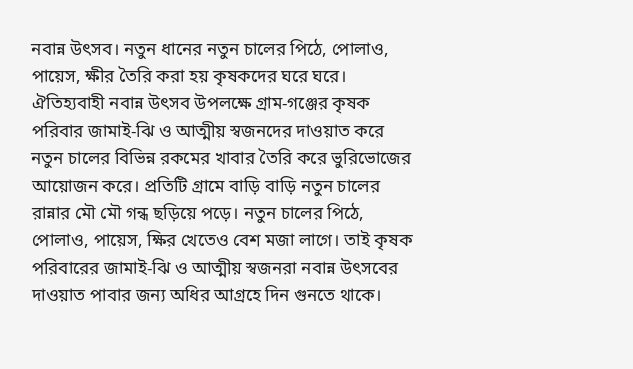নবান্ন উৎসব। নতুন ধানের নতুন চালের পিঠে, পোলাও, পায়েস, ক্ষীর তৈরি করা হয় কৃষকদের ঘরে ঘরে। ঐতিহ্যবাহী নবান্ন উৎসব উপলক্ষে গ্রাম-গঞ্জের কৃষক পরিবার জামাই-ঝি ও আত্মীয় স্বজনদের দাওয়াত করে নতুন চালের বিভিন্ন রকমের খাবার তৈরি করে ভুরিভোজের আয়োজন করে। প্রতিটি গ্রামে বাড়ি বাড়ি নতুন চালের রান্নার মৌ মৌ গন্ধ ছড়িয়ে পড়ে। নতুন চালের পিঠে, পোলাও, পায়েস, ক্ষির খেতেও বেশ মজা লাগে। তাই কৃষক পরিবারের জামাই-ঝি ও আত্মীয় স্বজনরা নবান্ন উৎসবের দাওয়াত পাবার জন্য অধির আগ্রহে দিন গুনতে থাকে।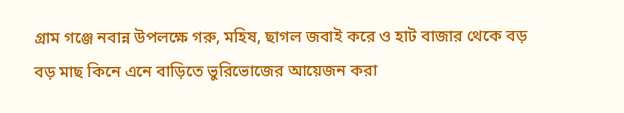গ্রাম গঞ্জে নবান্ন উপলক্ষে গরু, মহিষ, ছাগল জবাই করে ও হাট বাজার থেকে বড় বড় মাছ কিনে এনে বাড়িতে ভুরিভোজের আয়েজন করা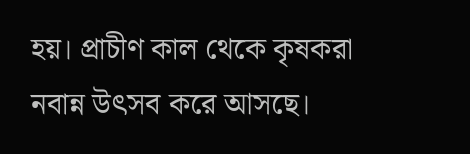হয়। প্রাচীণ কাল থেকে কৃষকরা নবান্ন উৎসব করে আসছে।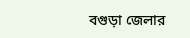বগুড়া জেলার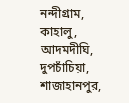নন্দীগ্রাম, কাহালু, আদমদীঘি, দুপচাঁচিয়া, শাজাহানপুর,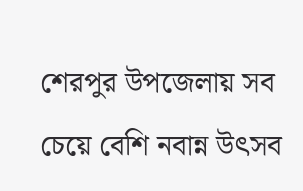শেরপুর উপজেলায় সব চেয়ে বেশি নবান্ন উৎসব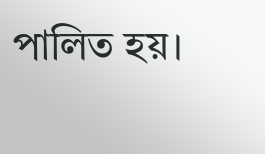পালিত হয়।